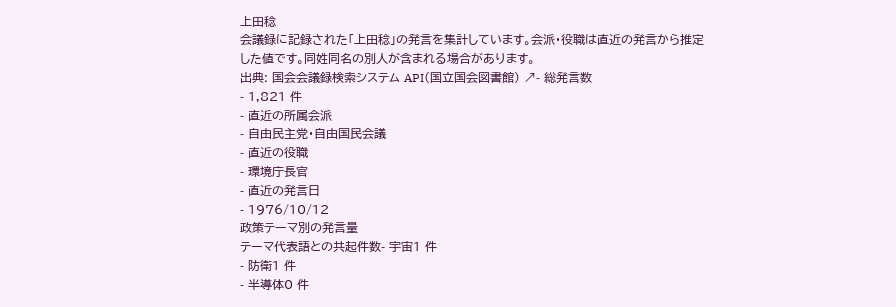上田稔
会議録に記録された「上田稔」の発言を集計しています。会派・役職は直近の発言から推定した値です。同姓同名の別人が含まれる場合があります。
出典: 国会会議録検索システム API(国立国会図書館) ↗- 総発言数
- 1,821 件
- 直近の所属会派
- 自由民主党・自由国民会議
- 直近の役職
- 環境庁長官
- 直近の発言日
- 1976/10/12
政策テーマ別の発言量
テーマ代表語との共起件数- 宇宙1 件
- 防衛1 件
- 半導体0 件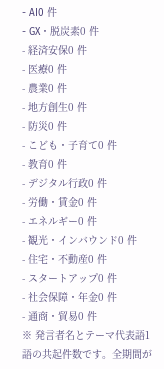- AI0 件
- GX・脱炭素0 件
- 経済安保0 件
- 医療0 件
- 農業0 件
- 地方創生0 件
- 防災0 件
- こども・子育て0 件
- 教育0 件
- デジタル行政0 件
- 労働・賃金0 件
- エネルギー0 件
- 観光・インバウンド0 件
- 住宅・不動産0 件
- スタートアップ0 件
- 社会保障・年金0 件
- 通商・貿易0 件
※ 発言者名とテーマ代表語1語の共起件数です。全期間が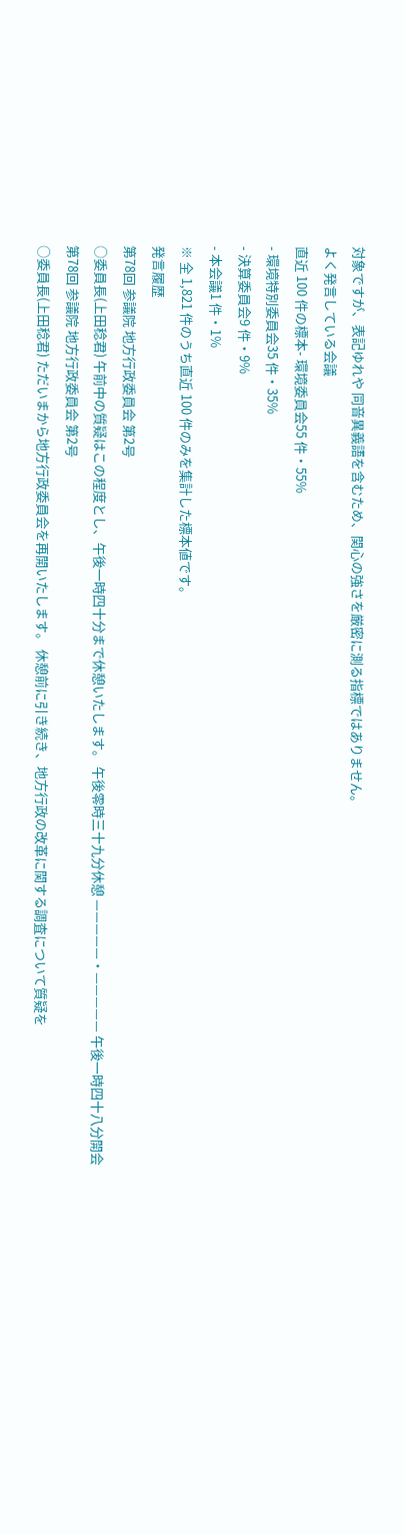対象ですが、表記ゆれや 同音異義語を含むため、関心の強さを厳密に測る指標ではありません。
よく発言している会議
直近 100 件の標本- 環境委員会55 件・55%
- 環境特別委員会35 件・35%
- 決算委員会9 件・9%
- 本会議1 件・1%
※ 全 1,821 件のうち直近 100 件のみを集計した標本値です。
発言履歴
第78回 参議院 地方行政委員会 第2号
○委員長(上田稔君) 午前中の質疑はこの程度とし、午後一時四十分まで休憩いたします。 午後零時三十九分休憩 —————・————— 午後一時四十八分開会
第78回 参議院 地方行政委員会 第2号
○委員長(上田稔君) ただいまから地方行政委員会を再開いたします。 休憩前に引き続き、地方行政の改革に関する調査について質疑を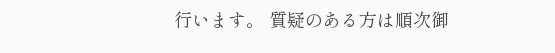行います。 質疑のある方は順次御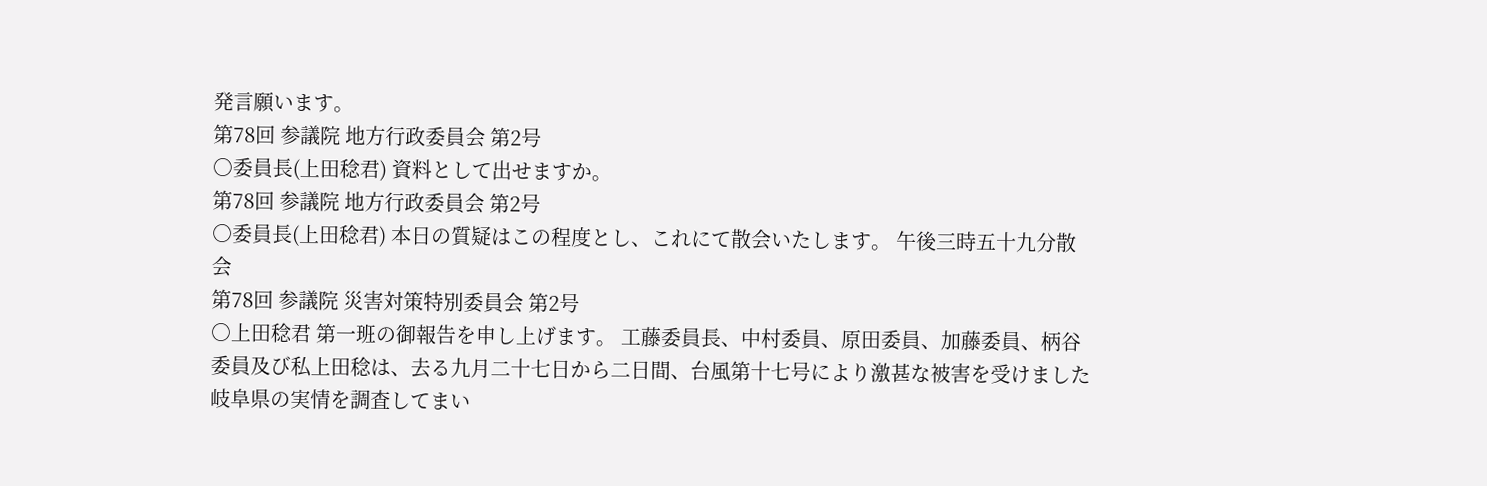発言願います。
第78回 参議院 地方行政委員会 第2号
○委員長(上田稔君) 資料として出せますか。
第78回 参議院 地方行政委員会 第2号
○委員長(上田稔君) 本日の質疑はこの程度とし、これにて散会いたします。 午後三時五十九分散会
第78回 参議院 災害対策特別委員会 第2号
○上田稔君 第一班の御報告を申し上げます。 工藤委員長、中村委員、原田委員、加藤委員、柄谷委員及び私上田稔は、去る九月二十七日から二日間、台風第十七号により激甚な被害を受けました岐阜県の実情を調査してまい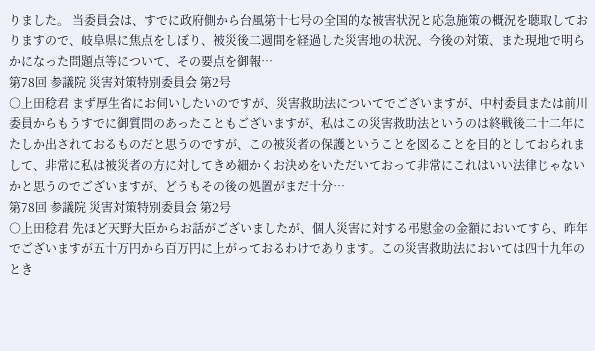りました。 当委員会は、すでに政府側から台風第十七号の全国的な被害状況と応急施策の概況を聴取しておりますので、岐阜県に焦点をしぼり、被災後二週間を経過した災害地の状況、今後の対策、また現地で明らかになった問題点等について、その要点を御報…
第78回 参議院 災害対策特別委員会 第2号
○上田稔君 まず厚生省にお伺いしたいのですが、災害救助法についてでございますが、中村委員または前川委員からもうすでに御質問のあったこともございますが、私はこの災害救助法というのは終戦後二十二年にたしか出されておるものだと思うのですが、この被災者の保護ということを図ることを目的としておられまして、非常に私は被災者の方に対してきめ細かくお決めをいただいておって非常にこれはいい法律じゃないかと思うのでございますが、どうもその後の処置がまだ十分…
第78回 参議院 災害対策特別委員会 第2号
○上田稔君 先ほど天野大臣からお話がございましたが、個人災害に対する弔慰金の金額においてすら、昨年でございますが五十万円から百万円に上がっておるわけであります。この災害救助法においては四十九年のとき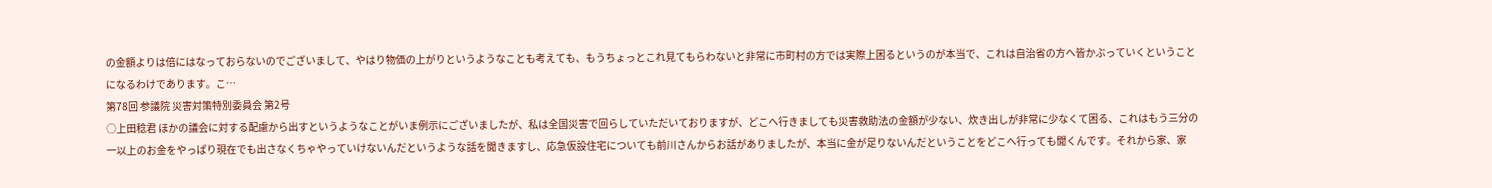の金額よりは倍にはなっておらないのでございまして、やはり物価の上がりというようなことも考えても、もうちょっとこれ見てもらわないと非常に市町村の方では実際上困るというのが本当で、これは自治省の方へ皆かぶっていくということになるわけであります。こ…
第78回 参議院 災害対策特別委員会 第2号
○上田稔君 ほかの議会に対する配慮から出すというようなことがいま例示にございましたが、私は全国災害で回らしていただいておりますが、どこへ行きましても災害救助法の金額が少ない、炊き出しが非常に少なくて困る、これはもう三分の一以上のお金をやっぱり現在でも出さなくちゃやっていけないんだというような話を聞きますし、応急仮設住宅についても前川さんからお話がありましたが、本当に金が足りないんだということをどこへ行っても聞くんです。それから家、家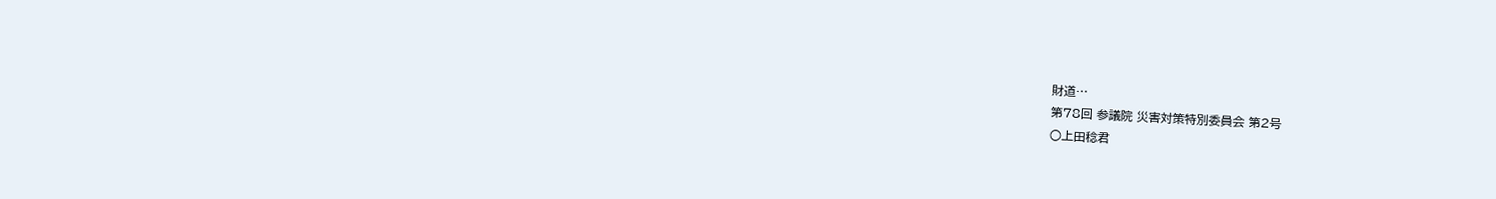財道…
第78回 参議院 災害対策特別委員会 第2号
○上田稔君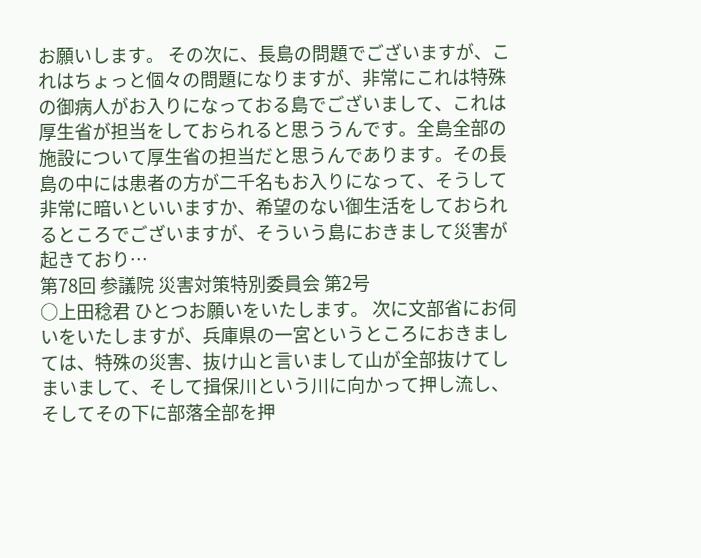お願いします。 その次に、長島の問題でございますが、これはちょっと個々の問題になりますが、非常にこれは特殊の御病人がお入りになっておる島でございまして、これは厚生省が担当をしておられると思ううんです。全島全部の施設について厚生省の担当だと思うんであります。その長島の中には患者の方が二千名もお入りになって、そうして非常に暗いといいますか、希望のない御生活をしておられるところでございますが、そういう島におきまして災害が起きており…
第78回 参議院 災害対策特別委員会 第2号
○上田稔君 ひとつお願いをいたします。 次に文部省にお伺いをいたしますが、兵庫県の一宮というところにおきましては、特殊の災害、抜け山と言いまして山が全部抜けてしまいまして、そして揖保川という川に向かって押し流し、そしてその下に部落全部を押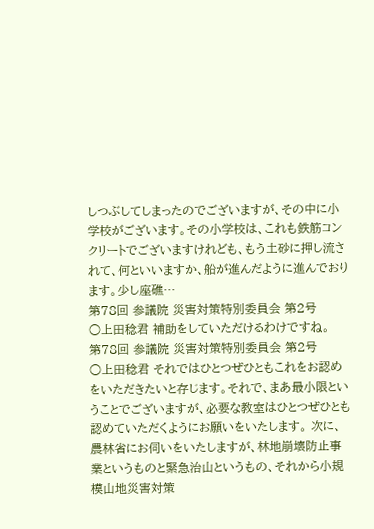しつぶしてしまったのでございますが、その中に小学校がございます。その小学校は、これも鉄筋コンクリートでございますけれども、もう土砂に押し流されて、何といいますか、船が進んだように進んでおります。少し座礁…
第78回 参議院 災害対策特別委員会 第2号
○上田稔君 補助をしていただけるわけですね。
第78回 参議院 災害対策特別委員会 第2号
○上田稔君 それではひとつぜひともこれをお認めをいただきたいと存じます。それで、まあ最小限ということでございますが、必要な教室はひとつぜひとも認めていただくようにお願いをいたします。 次に、農林省にお伺いをいたしますが、林地崩壊防止事業というものと緊急治山というもの、それから小規模山地災害対策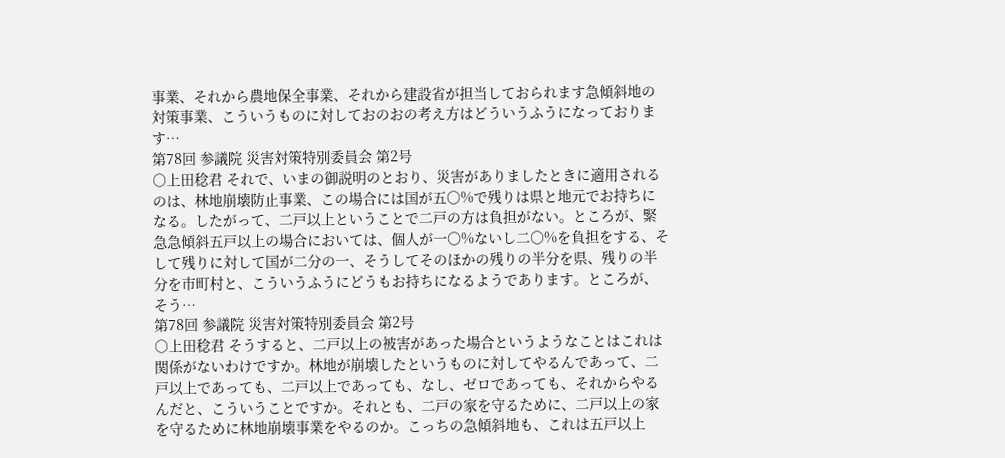事業、それから農地保全事業、それから建設省が担当しておられます急傾斜地の対策事業、こういうものに対しておのおの考え方はどういうふうになっております…
第78回 参議院 災害対策特別委員会 第2号
○上田稔君 それで、いまの御説明のとおり、災害がありましたときに適用されるのは、林地崩壊防止事業、この場合には国が五〇%で残りは県と地元でお持ちになる。したがって、二戸以上ということで二戸の方は負担がない。ところが、緊急急傾斜五戸以上の場合においては、個人が一〇%ないし二〇%を負担をする、そして残りに対して国が二分の一、そうしてそのほかの残りの半分を県、残りの半分を市町村と、こういうふうにどうもお持ちになるようであります。ところが、そう…
第78回 参議院 災害対策特別委員会 第2号
○上田稔君 そうすると、二戸以上の被害があった場合というようなことはこれは関係がないわけですか。林地が崩壊したというものに対してやるんであって、二戸以上であっても、二戸以上であっても、なし、ゼロであっても、それからやるんだと、こういうことですか。それとも、二戸の家を守るために、二戸以上の家を守るために林地崩壊事業をやるのか。こっちの急傾斜地も、これは五戸以上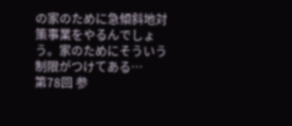の家のために急傾斜地対策事業をやるんでしょう。家のためにそういう制限がつけてある…
第78回 参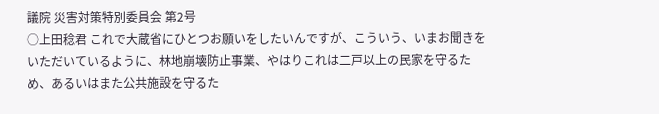議院 災害対策特別委員会 第2号
○上田稔君 これで大蔵省にひとつお願いをしたいんですが、こういう、いまお聞きをいただいているように、林地崩壊防止事業、やはりこれは二戸以上の民家を守るため、あるいはまた公共施設を守るた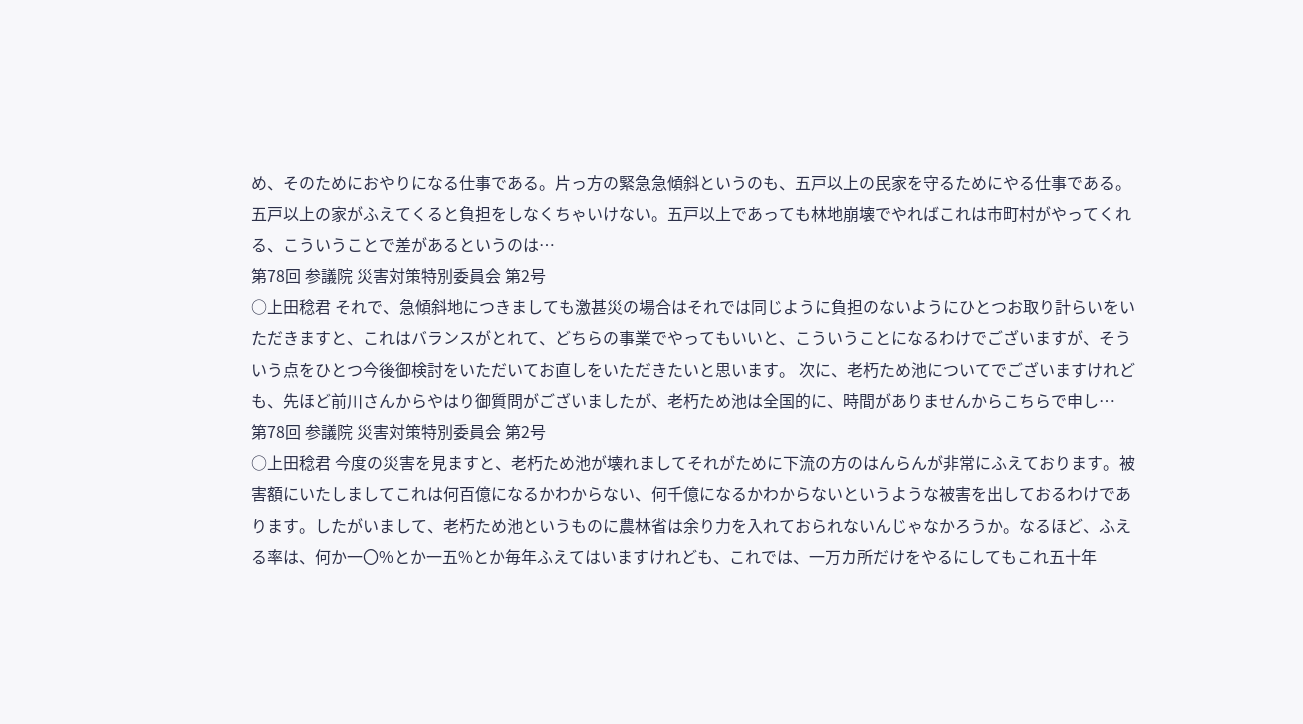め、そのためにおやりになる仕事である。片っ方の緊急急傾斜というのも、五戸以上の民家を守るためにやる仕事である。五戸以上の家がふえてくると負担をしなくちゃいけない。五戸以上であっても林地崩壊でやればこれは市町村がやってくれる、こういうことで差があるというのは…
第78回 参議院 災害対策特別委員会 第2号
○上田稔君 それで、急傾斜地につきましても激甚災の場合はそれでは同じように負担のないようにひとつお取り計らいをいただきますと、これはバランスがとれて、どちらの事業でやってもいいと、こういうことになるわけでございますが、そういう点をひとつ今後御検討をいただいてお直しをいただきたいと思います。 次に、老朽ため池についてでございますけれども、先ほど前川さんからやはり御質問がございましたが、老朽ため池は全国的に、時間がありませんからこちらで申し…
第78回 参議院 災害対策特別委員会 第2号
○上田稔君 今度の災害を見ますと、老朽ため池が壊れましてそれがために下流の方のはんらんが非常にふえております。被害額にいたしましてこれは何百億になるかわからない、何千億になるかわからないというような被害を出しておるわけであります。したがいまして、老朽ため池というものに農林省は余り力を入れておられないんじゃなかろうか。なるほど、ふえる率は、何か一〇%とか一五%とか毎年ふえてはいますけれども、これでは、一万カ所だけをやるにしてもこれ五十年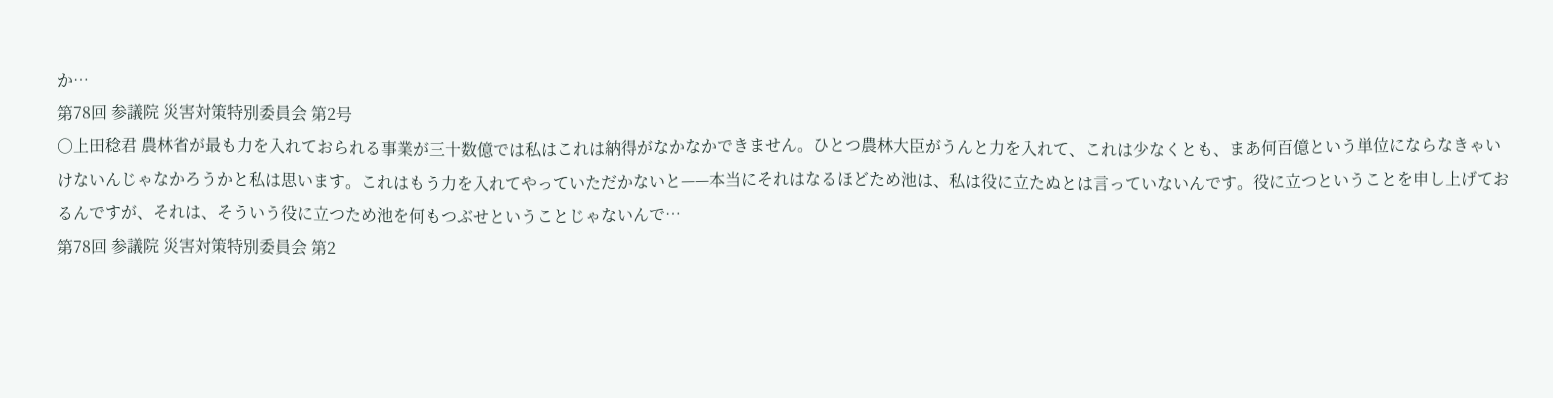か…
第78回 参議院 災害対策特別委員会 第2号
○上田稔君 農林省が最も力を入れておられる事業が三十数億では私はこれは納得がなかなかできません。ひとつ農林大臣がうんと力を入れて、これは少なくとも、まあ何百億という単位にならなきゃいけないんじゃなかろうかと私は思います。これはもう力を入れてやっていただかないと——本当にそれはなるほどため池は、私は役に立たぬとは言っていないんです。役に立つということを申し上げておるんですが、それは、そういう役に立つため池を何もつぶせということじゃないんで…
第78回 参議院 災害対策特別委員会 第2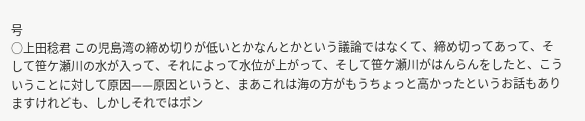号
○上田稔君 この児島湾の締め切りが低いとかなんとかという議論ではなくて、締め切ってあって、そして笹ケ瀬川の水が入って、それによって水位が上がって、そして笹ケ瀬川がはんらんをしたと、こういうことに対して原因——原因というと、まあこれは海の方がもうちょっと高かったというお話もありますけれども、しかしそれではポン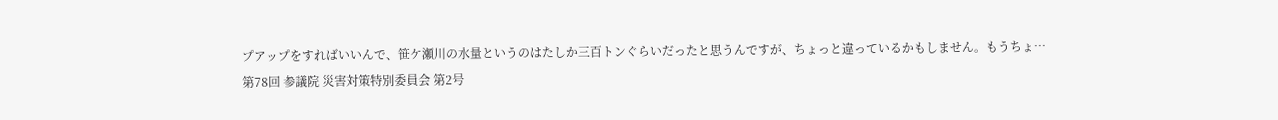プアップをすればいいんで、笹ケ瀬川の水量というのはたしか三百トンぐらいだったと思うんですが、ちょっと違っているかもしません。もうちょ…
第78回 参議院 災害対策特別委員会 第2号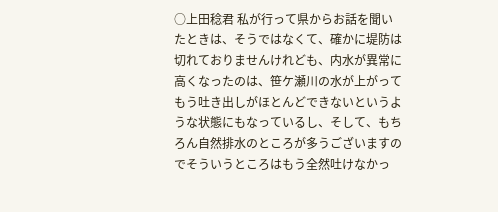○上田稔君 私が行って県からお話を聞いたときは、そうではなくて、確かに堤防は切れておりませんけれども、内水が異常に高くなったのは、笹ケ瀬川の水が上がってもう吐き出しがほとんどできないというような状態にもなっているし、そして、もちろん自然排水のところが多うございますのでそういうところはもう全然吐けなかっ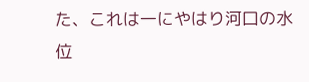た、これは一にやはり河口の水位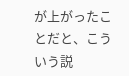が上がったことだと、こういう説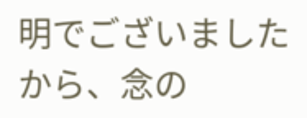明でございましたから、念の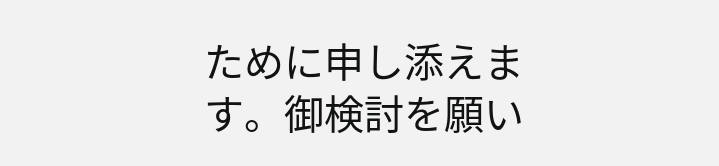ために申し添えます。御検討を願い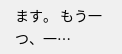ます。 もう一つ、一…